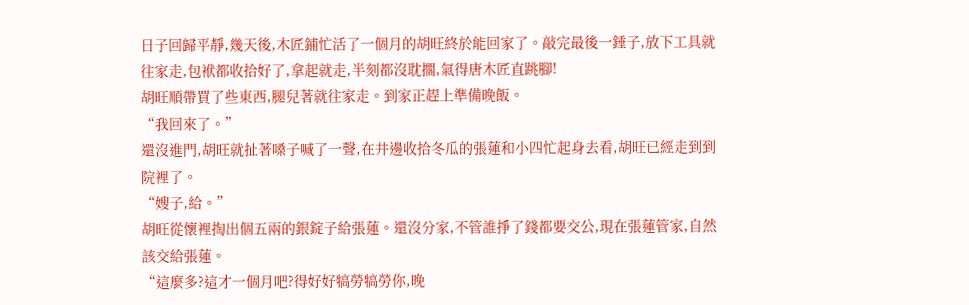日子回歸平靜,幾天後,木匠鋪忙活了一個月的胡旺終於能回家了。敲完最後一錘子,放下工具就往家走,包袱都收拾好了,拿起就走,半刻都沒耽擱,氣得唐木匠直跳腳!
胡旺順帶買了些東西,腿兒著就往家走。到家正趕上準備晚飯。
“我回來了。”
還沒進門,胡旺就扯著嗓子喊了一聲,在井邊收拾冬瓜的張蓮和小四忙起身去看,胡旺已經走到到院裡了。
“嫂子,給。”
胡旺從懷裡掏出個五兩的銀錠子給張蓮。還沒分家,不管誰掙了錢都要交公,現在張蓮管家,自然該交給張蓮。
“這麼多?這才一個月吧?得好好犒勞犒勞你,晚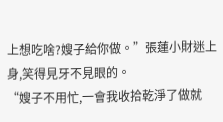上想吃啥?嫂子給你做。”張蓮小財迷上身,笑得見牙不見眼的。
“嫂子不用忙,一會我收拾乾淨了做就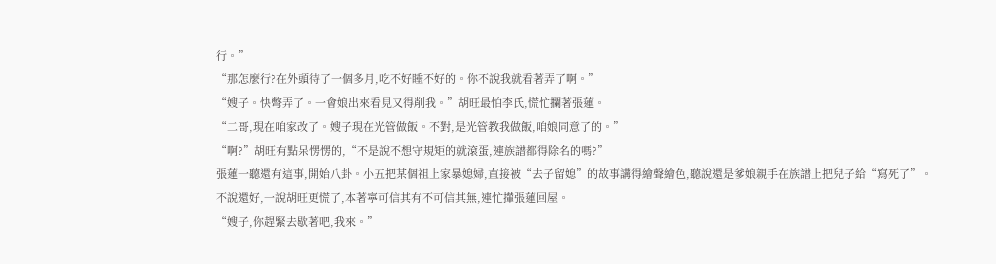行。”
“那怎麼行?在外頭待了一個多月,吃不好睡不好的。你不說我就看著弄了啊。”
“嫂子。快彆弄了。一會娘出來看見又得削我。”胡旺最怕李氏,慌忙攔著張蓮。
“二哥,現在咱家改了。嫂子現在光管做飯。不對,是光管教我做飯,咱娘同意了的。”
“啊?”胡旺有點呆愣愣的,“不是說不想守規矩的就滾蛋,連族譜都得除名的嗎?”
張蓮一聽還有這事,開始八卦。小五把某個祖上家暴媳婦,直接被“去子留媳”的故事講得繪聲繪色,聽說還是爹娘親手在族譜上把兒子給“寫死了”。
不說還好,一說胡旺更慌了,本著寧可信其有不可信其無,連忙攆張蓮回屋。
“嫂子,你趕緊去歇著吧,我來。”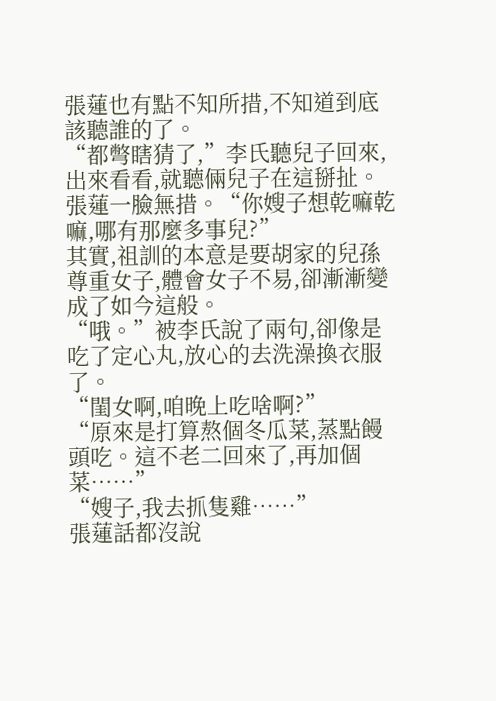張蓮也有點不知所措,不知道到底該聽誰的了。
“都彆瞎猜了,”李氏聽兒子回來,出來看看,就聽倆兒子在這掰扯。張蓮一臉無措。“你嫂子想乾嘛乾嘛,哪有那麼多事兒?”
其實,祖訓的本意是要胡家的兒孫尊重女子,體會女子不易,卻漸漸變成了如今這般。
“哦。”被李氏說了兩句,卻像是吃了定心丸,放心的去洗澡換衣服了。
“閨女啊,咱晚上吃啥啊?”
“原來是打算熬個冬瓜菜,蒸點饅頭吃。這不老二回來了,再加個菜……”
“嫂子,我去抓隻雞……”
張蓮話都沒說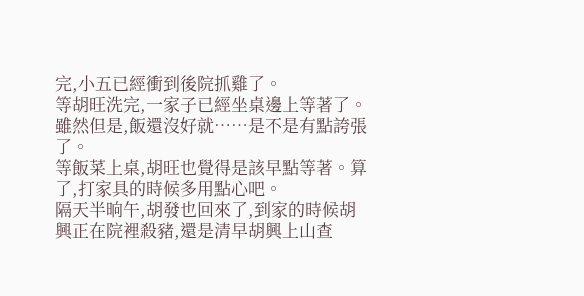完,小五已經衝到後院抓雞了。
等胡旺洗完,一家子已經坐桌邊上等著了。雖然但是,飯還沒好就……是不是有點誇張了。
等飯菜上桌,胡旺也覺得是該早點等著。算了,打家具的時候多用點心吧。
隔天半晌午,胡發也回來了,到家的時候胡興正在院裡殺豬,還是清早胡興上山查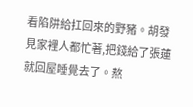看陷阱給扛回來的野豬。胡發見家裡人都忙著,把錢給了張蓮就回屋睡覺去了。熬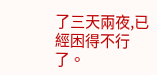了三天兩夜,已經困得不行了。